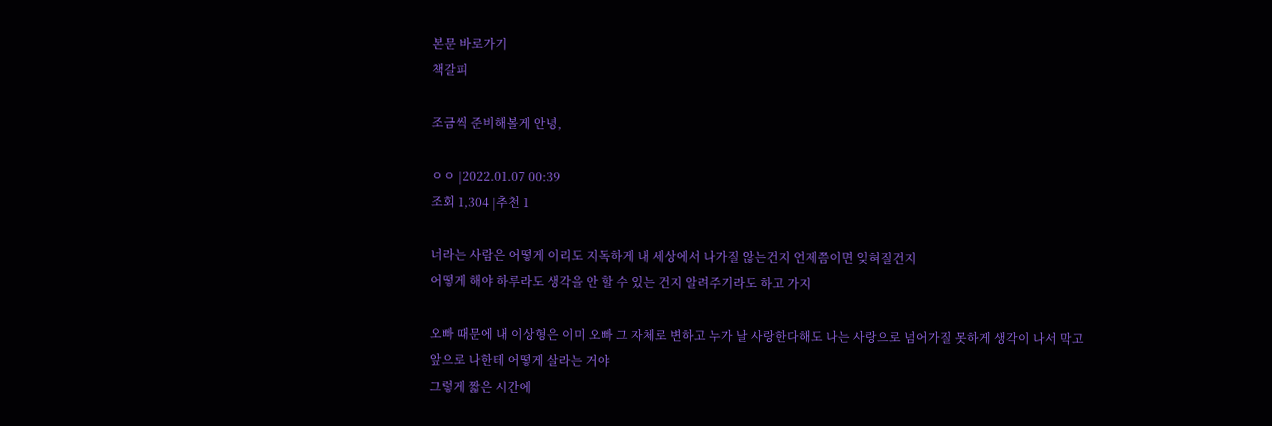본문 바로가기
책갈피

조금씩 준비해볼게 안녕,

ㅇㅇ |2022.01.07 00:39
조회 1,304 |추천 1

너라는 사람은 어떻게 이리도 지독하게 내 세상에서 나가질 않는건지 언제쯤이면 잊혀질건지
어떻게 해야 하루라도 생각을 안 할 수 있는 건지 알려주기라도 하고 가지

오빠 때문에 내 이상형은 이미 오빠 그 자체로 변하고 누가 날 사랑한다해도 나는 사랑으로 넘어가질 못하게 생각이 나서 막고 앞으로 나한테 어떻게 살라는 거야
그렇게 짧은 시간에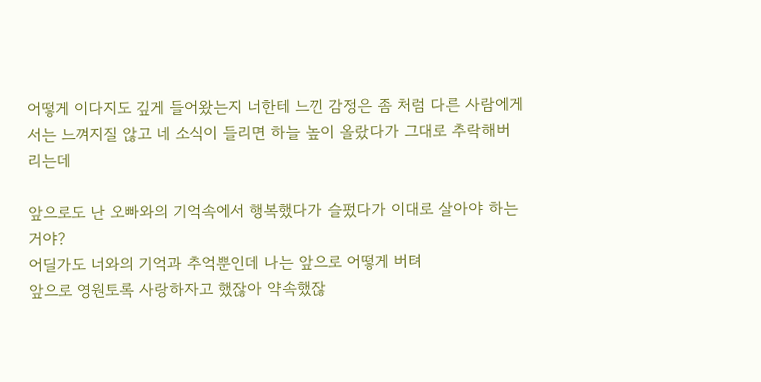어떻게 이다지도 깊게 들어왔는지 너한테 느낀 감정은 좀 처럼 다른 사람에게서는 느껴지질 않고 네 소식이 들리면 하늘 높이 올랐다가 그대로 추락해버리는데

앞으로도 난 오빠와의 기억속에서 행복했다가 슬펐다가 이대로 살아야 하는거야?
어딜가도 너와의 기억과 추억뿐인데 나는 앞으로 어떻게 버텨
앞으로 영원토록 사랑하자고 했잖아 약속했잖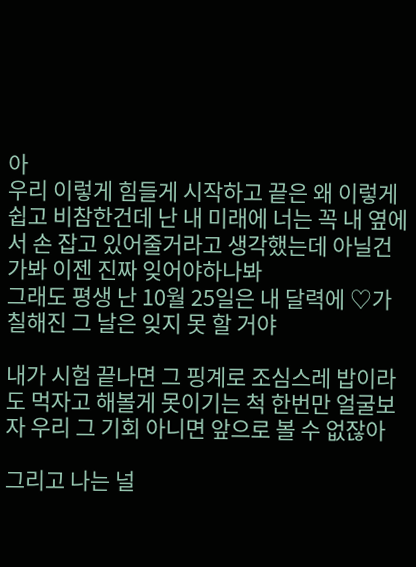아
우리 이렇게 힘들게 시작하고 끝은 왜 이렇게 쉽고 비참한건데 난 내 미래에 너는 꼭 내 옆에서 손 잡고 있어줄거라고 생각했는데 아닐건가봐 이젠 진짜 잊어야하나봐
그래도 평생 난 10월 25일은 내 달력에 ♡가 칠해진 그 날은 잊지 못 할 거야

내가 시험 끝나면 그 핑계로 조심스레 밥이라도 먹자고 해볼게 못이기는 척 한번만 얼굴보자 우리 그 기회 아니면 앞으로 볼 수 없잖아

그리고 나는 널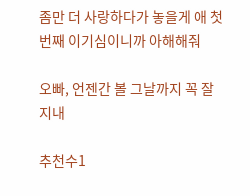좀만 더 사랑하다가 놓을게 애 첫번째 이기심이니까 아해해줘

오빠, 언젠간 볼 그날까지 꼭 잘 지내

추천수1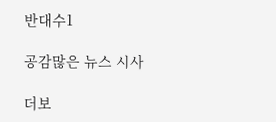반대수1

공감많은 뉴스 시사

더보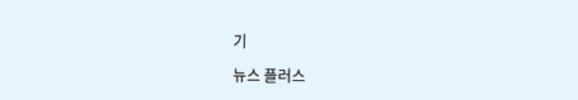기

뉴스 플러스